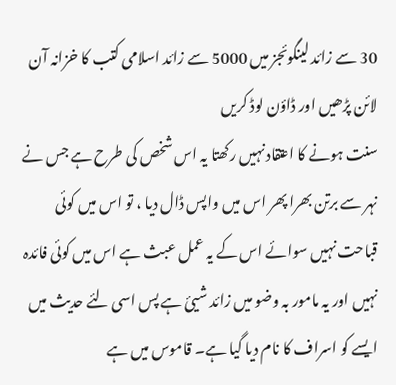30 سے زائد لینگوئجز میں 5000 سے زائد اسلامی کتب کا خزانہ آن لائن پڑھیں اور ڈاؤن لوڈ کریں
سنت ہونے کا اعتقاد نہیں رکھتا یہ اس شخص کی طرح ہے جس نے نہر سے برتن بھرا پھر اس میں واپس ڈال دیا ، تو اس میں کوئی قباحت نہیں سوائے اس کے یہ عمل عبث ہے اس میں کوئی فائدہ نہیں اور یہ مامور بہ وضو میں زائد شیئ ہے پس اسی لئے حدیث میں ایسے کو اسراف کا نام دیا گیا ہے۔ قاموس میں ہے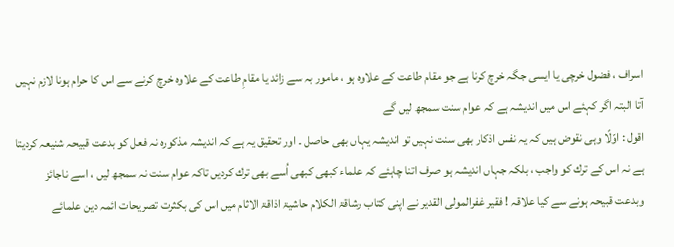اسراف ، فضول خرچی یا ایسی جگہ خرچ کرنا ہے جو مقام طاعت کے علاوہ ہو ، مامور بہ سے زائد یا مقامِ طاعت کے علاوہ خرچ کرنے سے اس کا حرام ہونا لازم نہیں آتا البتہ اگر کہئے اس میں اندیشہ ہے کہ عوام سنت سمجھ لیں گے
اقول : اوّلًا وہی نقوض ہیں کہ یہ نفس اذکار بھی سنت نہیں تو اندیشہ یہاں بھی حاصل ۔ اور تحقیق یہ ہے کہ اندیشہ مذکورہ نہ فعل کو بدعت قبیحہ شنیعہ کردیتا ہے نہ اس کے ترك کو واجب ، بلکہ جہاں اندیشہ ہو صرف اتنا چاہئے کہ علماء کبھی کبھی اُسے بھی ترك کردیں تاکہ عوام سنت نہ سمجھ لیں ، اسے ناجائز وبدعت قبیحہ ہونے سے کیا علاقہ ! فقیر غفرالمولی القدیر نے اپنی کتاب رشاقۃ الکلام حاشیۃ اذاقۃ الاثام میں اس کی بکثرت تصریحات ائمہ دین علمائے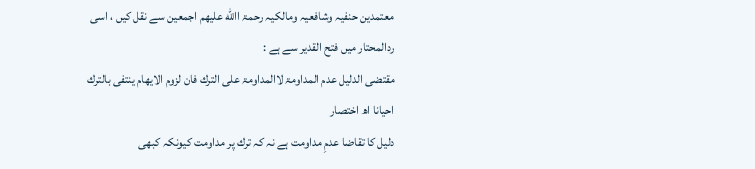معتمدین حنفیہ وشافعیہ ومالکیہ رحمۃ االله علیھم اجمعین سے نقل کیں ، اسی ردالمحتار میں فتح القدیر سے ہے :
مقتضی الدلیل عدم المداومۃ لاالمداومۃ علی الترك فان لزوم الایھام ینتفی بالترك احیانا اھ اختصار
دلیل کا تقاضا عدمِ مداومت ہے نہ کہ ترك پر مداومت کیونکہ کبھی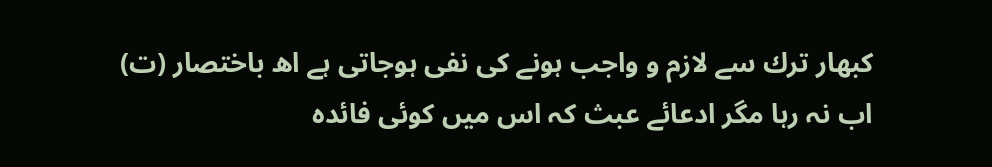کبھار ترك سے لازم و واجب ہونے کی نفی ہوجاتی ہے اھ باختصار (ت)
اب نہ رہا مگر ادعائے عبث کہ اس میں کوئی فائدہ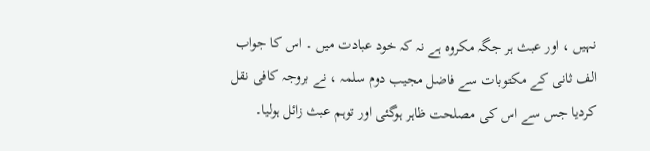نہیں ، اور عبث ہر جگہ مکروہ ہے نہ کہ خود عبادت میں ۔ اس کا جواب الف ثانی کے مکتوبات سے فاضل مجیب دوم سلمہ ، نے بروجہ کافی نقل کردیا جس سے اس کی مصلحت ظاہر ہوگئی اور توہم عبث زائل ہولیا۔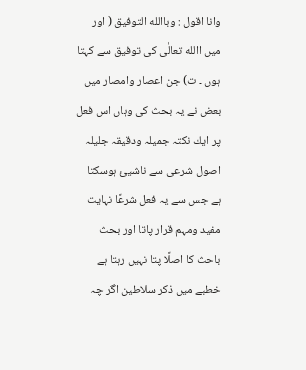وانا اقول : وباالله التوفیق ( اور میں االله تعالٰی کی توفیق سے کہتا ہوں ۔ ت) جن اعصار وامصار میں بعض نے یہ بحث کی وہاں اس فعل پر ایك نکتہ جمیلہ ودقیقہ جلیلہ اصول شرعی سے ناشیئ ہوسکتا ہے جس سے یہ فعل شرعًا نہایت مفید ومہم قرار پاتا اور بحث باحث کا اصلًا پتا نہیں رہتا ہے خطبے میں ذکر سلاطین اگر چہ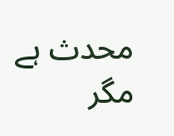محدث ہے مگر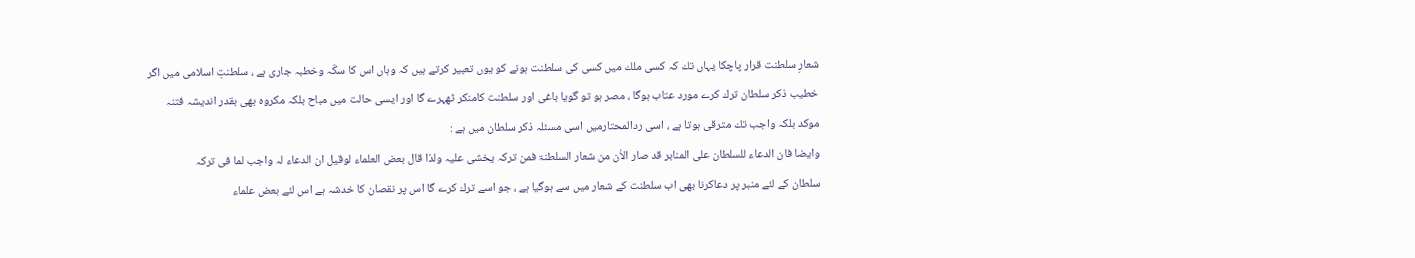شعارِ سلطنت قرار پاچکا یہاں تك کہ کسی ملك میں کسی کی سلطنت ہونے کو یوں تعبیر کرتے ہیں کہ وہاں اس کا سکّہ وخطبہ جاری ہے ، سلطنتِ اسلامی میں اگر خطیب ذکر سلطان ترك کرے مورد عتاب ہوگا ، مصر ہو تو گویا باغی اور سلطنت کامنکر ٹھہرے گا اور ایسی حالت میں مباح بلکہ مکروہ بھی بقدر اندیشہ فتنہ موکد بلکہ واجب تك مترقی ہوتا ہے ، اسی ردالمحتارمیں اسی مسئلہ ذکر سلطان میں ہے :
وایضا فان الدعاء للسلطان علی المنابر قد صار الاٰن من شعار السلطنۃ فمن ترکہ یخشی علیہ ولذا قال بعض العلماء لوقیل ان الدعاء لہ واجب لما فی ترکہ
سلطان کے لئے منبر پر دعاکرنا بھی اب سلطنت کے شعار میں سے ہوگیا ہے ، جو اسے ترك کرے گا اس پر نقصان کا خدشہ ہے اس لئے بعض علماء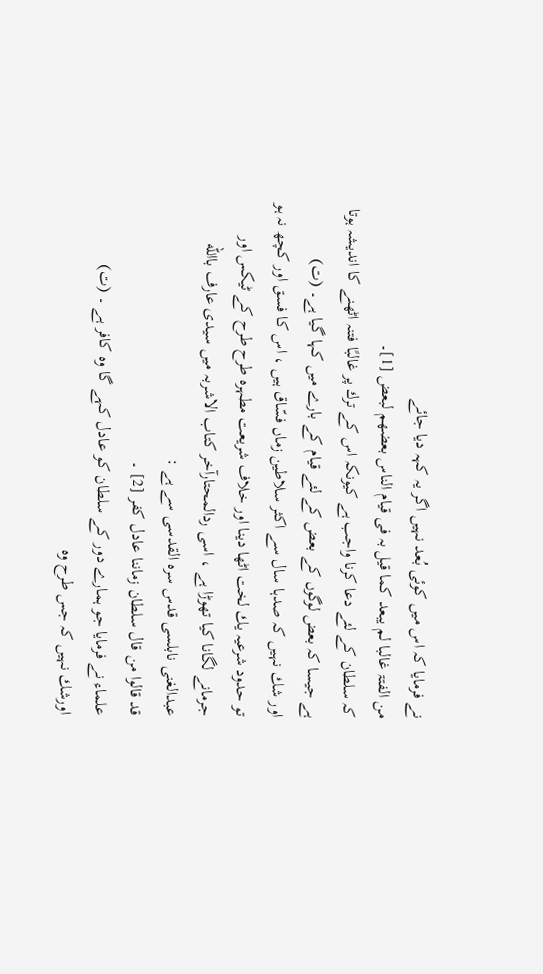نے فرمایا کہ اس میں کوئی بُعد نہیں اگر یہ کہہ دیا جائے
من الفتۃ غالبا لم یبعد کما قیل بہ فی قیام الناس بعضھم لبعض [1]۔
کہ سلطان کے لئے دعا کرنا واجب ہے کیونکہ اس کے ترك پر غالبًا فتنہ اٹھنے کا اندیشہ ہوتا ہے جیسا کہ بعض لوگوں کے بعض کے لئے قیام کے بارے میں کہا گیا ہے۔ (ت)
اور شك نہیں کہ صدہا سال سے اکثر سلاطین زماں فسّاق ہیں ، اس کا فسق اور کچھ نہ ہو تو حدود شرعیہ یك لخت اٹھا دینا اور خلاف شریعت مطہرہ طرح طرح کے ٹیکس اور جرمانے لگانا کیا تھوڑا ہے ، اسی ردالمحتارآخر کتاب الاشربہ میں سیدی عارف باالله عبدالغنی نابلسی قدس سرہ القدسی سے ہے :
قد قالوا من قال سلطان زماننا عادل کفر [2] ۔
علماء نے فرمایا جو ہمارے دور کے سلطان کو عادل کہے گا وہ کافر ہے ۔ (ت)
اورشك نہیں کہ جس طرح وہ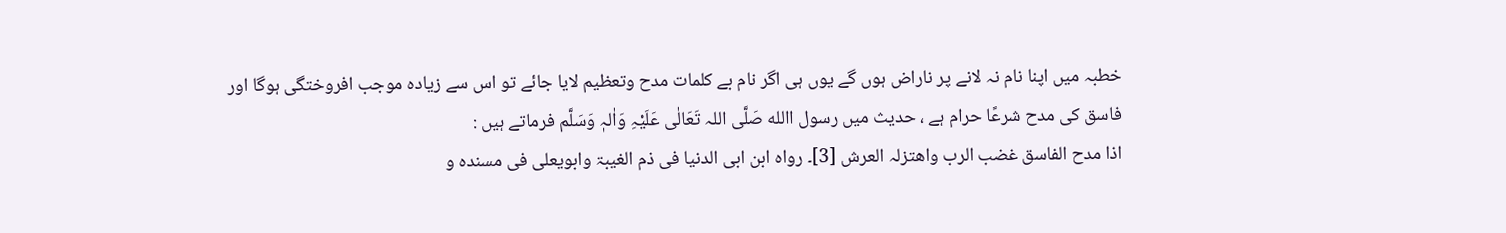خطبہ میں اپنا نام نہ لانے پر ناراض ہوں گے یوں ہی اگر نام بے کلمات مدح وتعظیم لایا جائے تو اس سے زیادہ موجب افروختگی ہوگا اور فاسق کی مدح شرعًا حرام ہے ، حدیث میں رسول االله صَلَّی اللہ تَعَالٰی عَلَیْہِ وَاٰلہٖ وَسَلَّم فرماتے ہیں :
اذا مدح الفاسق غضب الرب واھتزلہ العرش [3]۔ رواہ ابن ابی الدنیا فی ذم الغیبۃ وابویعلی فی مسندہ و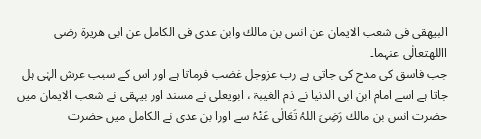البیھقی فی شعب الایمان عن انس بن مالك وابن عدی فی الکامل عن ابی ھریرۃ رضی االلهتعالٰی عنہما۔
جب فاسق کی مدح کی جاتی ہے رب عزوجل غضب فرماتا ہے اور اس کے سبب عرش الہٰی ہل جاتا ہے اسے امام ابن ابی الدنیا نے ذم الغیبۃ ، ابویعلی نے مسند اور بیہقی نے شعب الایمان میں حضرت انس بن مالك رَضِیَ اللہُ تَعَالٰی عَنْہُ سے اورا بن عدی نے الکامل میں حضرت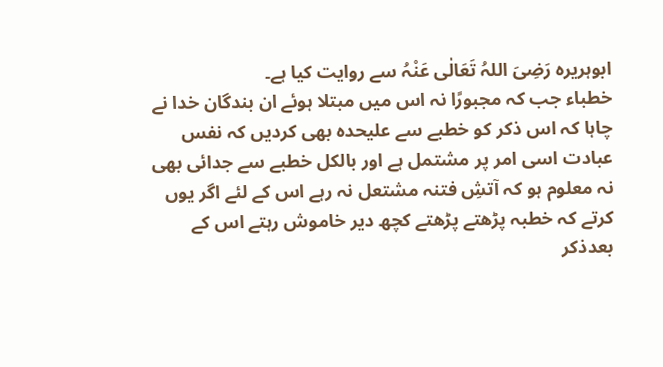ابوہریرہ رَضِیَ اللہُ تَعَالٰی عَنْہُ سے روایت کیا ہے۔
خطباء جب کہ مجبورًا نہ اس میں مبتلا ہوئے ان بندگان خدا نے چاہا کہ اس ذکر کو خطبے سے علیحدہ بھی کردیں کہ نفس عبادت اسی امر پر مشتمل ہے اور بالکل خطبے سے جدائی بھی نہ معلوم ہو کہ آتشِ فتنہ مشتعل نہ رہے اس کے لئے اگر یوں کرتے کہ خطبہ پڑھتے پڑھتے کچھ دیر خاموش رہتے اس کے بعدذکر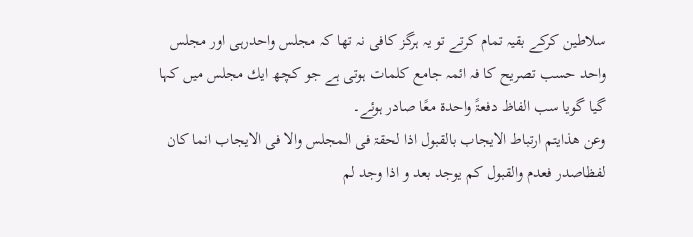سلاطین کرکے بقیہ تمام کرتے تو یہ ہرگز کافی نہ تھا کہ مجلس واحدرہی اور مجلس واحد حسب تصریح کا فہ ائمہ جامع کلمات ہوتی ہے جو کچھ ایك مجلس میں کہا گیا گویا سب الفاظ دفعۃً واحدۃ معًا صادر ہوئے۔
وعن ھذایتم ارتباط الایجاب بالقبول اذا لحقۃ فی المجلس والا فی الایجاب انما کان لفظاصدر فعدم والقبول کم یوجد بعد و اذا وجد لم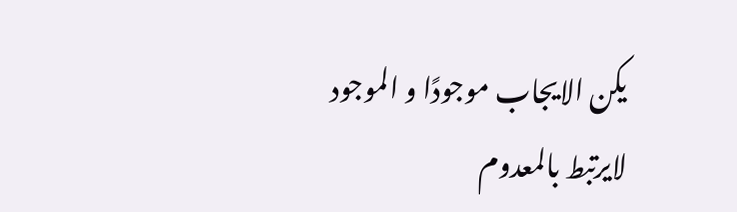یکن الایجاب موجودًا و الموجود لایرتبط بالمعدوم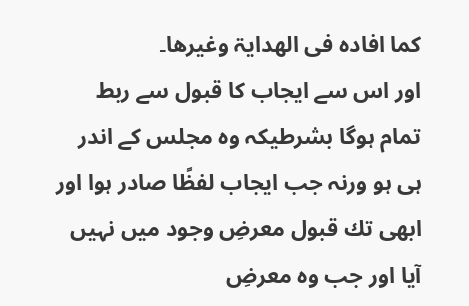کما افادہ فی الھدایۃ وغیرھا۔
اور اس سے ایجاب کا قبول سے ربط تمام ہوگا بشرطیکہ وہ مجلس کے اندر ہی ہو ورنہ جب ایجاب لفظًا صادر ہوا اور ابھی تك قبول معرضِ وجود میں نہیں آیا اور جب وہ معرضِ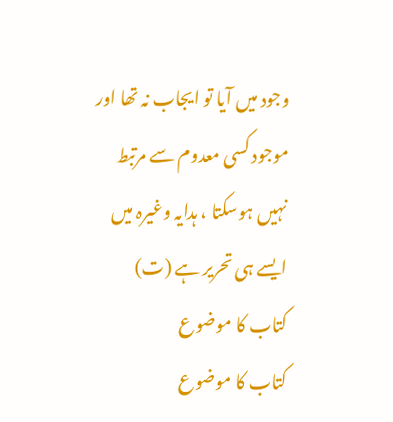وجود میں آیا تو ایجاب نہ تھا اور موجود کسی معدوم سے مرتبط نہیں ہوسکتا ، ہدایہ وغیرہ میں ایسے ہی تحریر ہے (ت)
کتاب کا موضوع
کتاب کا موضوع